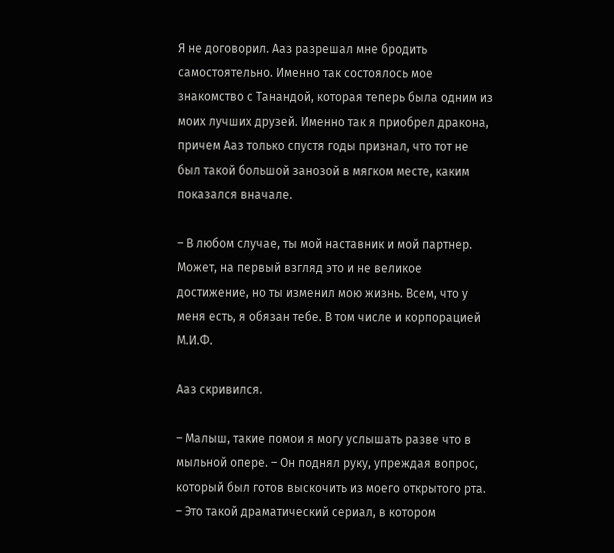Я не договорил. Ааз разрешал мне бродить самостоятельно. Именно так состоялось мое знакомство с Танандой, которая теперь была одним из моих лучших друзей. Именно так я приобрел дракона, причем Ааз только спустя годы признал, что тот не был такой большой занозой в мягком месте, каким показался вначале.

– В любом случае, ты мой наставник и мой партнер. Может, на первый взгляд это и не великое достижение, но ты изменил мою жизнь. Всем, что у меня есть, я обязан тебе. В том числе и корпорацией М.И.Ф.

Ааз скривился.

– Малыш, такие помои я могу услышать разве что в мыльной опере. – Он поднял руку, упреждая вопрос, который был готов выскочить из моего открытого рта. – Это такой драматический сериал, в котором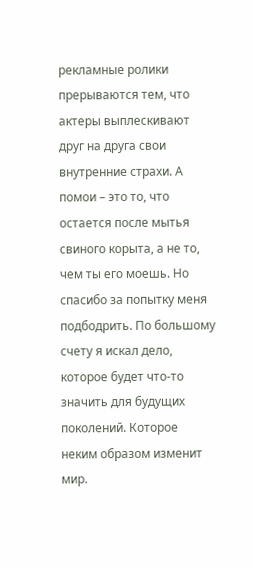рекламные ролики прерываются тем, что актеры выплескивают друг на друга свои внутренние страхи. А помои – это то, что остается после мытья свиного корыта, а не то, чем ты его моешь. Но спасибо за попытку меня подбодрить. По большому счету я искал дело, которое будет что-то значить для будущих поколений. Которое неким образом изменит мир.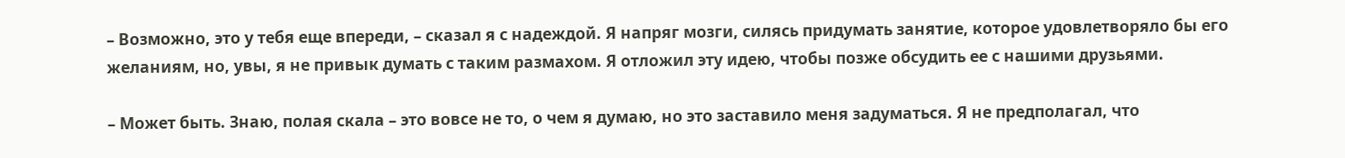– Возможно, это у тебя еще впереди, – сказал я с надеждой. Я напряг мозги, силясь придумать занятие, которое удовлетворяло бы его желаниям, но, увы, я не привык думать с таким размахом. Я отложил эту идею, чтобы позже обсудить ее с нашими друзьями.

– Может быть. Знаю, полая скала – это вовсе не то, о чем я думаю, но это заставило меня задуматься. Я не предполагал, что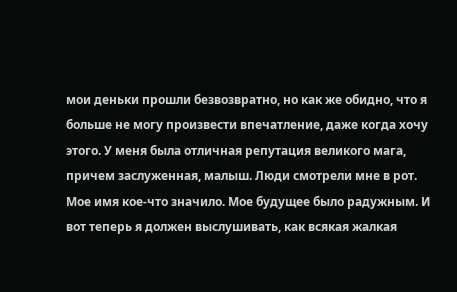мои деньки прошли безвозвратно, но как же обидно, что я больше не могу произвести впечатление, даже когда хочу этого. У меня была отличная репутация великого мага, причем заслуженная, малыш. Люди смотрели мне в рот. Мое имя кое-что значило. Мое будущее было радужным. И вот теперь я должен выслушивать, как всякая жалкая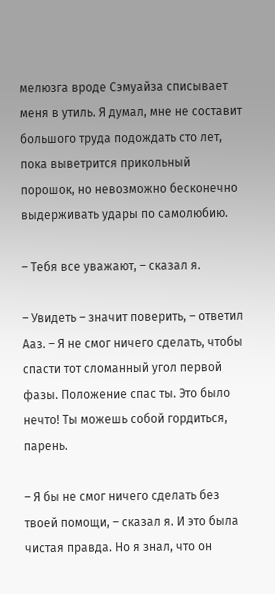мелюзга вроде Сэмуайза списывает меня в утиль. Я думал, мне не составит большого труда подождать сто лет, пока выветрится прикольный порошок, но невозможно бесконечно выдерживать удары по самолюбию.

– Тебя все уважают, – сказал я.

– Увидеть – значит поверить, – ответил Ааз. – Я не смог ничего сделать, чтобы спасти тот сломанный угол первой фазы. Положение спас ты. Это было нечто! Ты можешь собой гордиться, парень.

– Я бы не смог ничего сделать без твоей помощи, – сказал я. И это была чистая правда. Но я знал, что он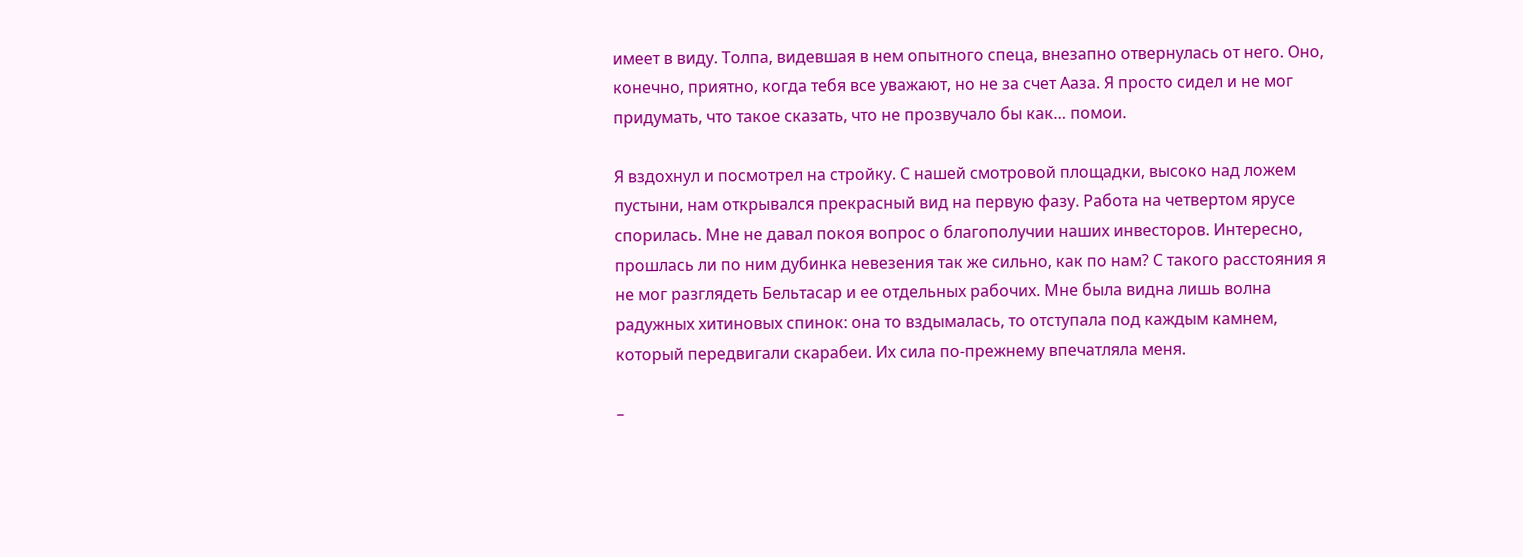имеет в виду. Толпа, видевшая в нем опытного спеца, внезапно отвернулась от него. Оно, конечно, приятно, когда тебя все уважают, но не за счет Ааза. Я просто сидел и не мог придумать, что такое сказать, что не прозвучало бы как… помои.

Я вздохнул и посмотрел на стройку. С нашей смотровой площадки, высоко над ложем пустыни, нам открывался прекрасный вид на первую фазу. Работа на четвертом ярусе спорилась. Мне не давал покоя вопрос о благополучии наших инвесторов. Интересно, прошлась ли по ним дубинка невезения так же сильно, как по нам? С такого расстояния я не мог разглядеть Бельтасар и ее отдельных рабочих. Мне была видна лишь волна радужных хитиновых спинок: она то вздымалась, то отступала под каждым камнем, который передвигали скарабеи. Их сила по-прежнему впечатляла меня.

–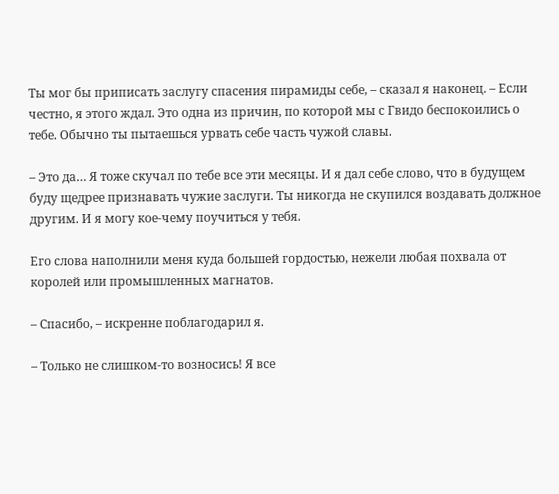Ты мог бы приписать заслугу спасения пирамиды себе, – сказал я наконец. – Если честно, я этого ждал. Это одна из причин, по которой мы с Гвидо беспокоились о тебе. Обычно ты пытаешься урвать себе часть чужой славы.

– Это да… Я тоже скучал по тебе все эти месяцы. И я дал себе слово, что в будущем буду щедрее признавать чужие заслуги. Ты никогда не скупился воздавать должное другим. И я могу кое-чему поучиться у тебя.

Его слова наполнили меня куда большей гордостью, нежели любая похвала от королей или промышленных магнатов.

– Спасибо, – искренне поблагодарил я.

– Только не слишком-то возносись! Я все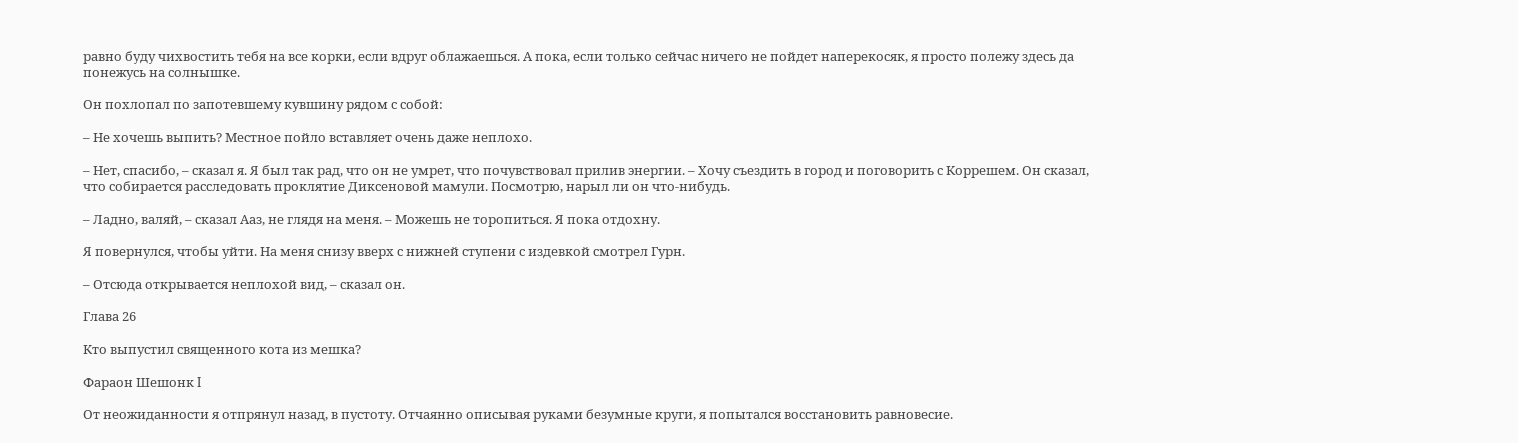равно буду чихвостить тебя на все корки, если вдруг облажаешься. А пока, если только сейчас ничего не пойдет наперекосяк, я просто полежу здесь да понежусь на солнышке.

Он похлопал по запотевшему кувшину рядом с собой:

– Не хочешь выпить? Местное пойло вставляет очень даже неплохо.

– Нет, спасибо, – сказал я. Я был так рад, что он не умрет, что почувствовал прилив энергии. – Хочу съездить в город и поговорить с Коррешем. Он сказал, что собирается расследовать проклятие Диксеновой мамули. Посмотрю, нарыл ли он что-нибудь.

– Ладно, валяй, – сказал Ааз, не глядя на меня. – Можешь не торопиться. Я пока отдохну.

Я повернулся, чтобы уйти. На меня снизу вверх с нижней ступени с издевкой смотрел Гурн.

– Отсюда открывается неплохой вид, – сказал он.

Глава 26

Кто выпустил священного кота из мешка?

Фараон Шешонк I

От неожиданности я отпрянул назад, в пустоту. Отчаянно описывая руками безумные круги, я попытался восстановить равновесие.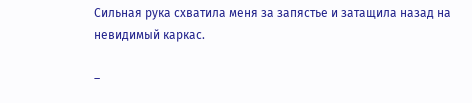Сильная рука схватила меня за запястье и затащила назад на невидимый каркас.

–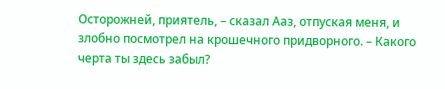Осторожней, приятель, – сказал Ааз, отпуская меня, и злобно посмотрел на крошечного придворного. – Какого черта ты здесь забыл?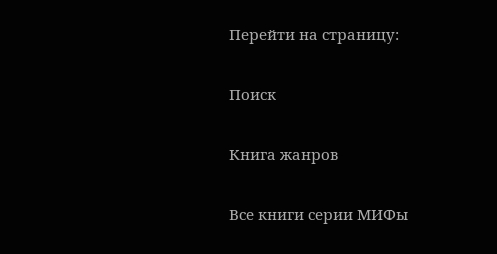Перейти на страницу:

Поиск

Книга жанров

Все книги серии МИФы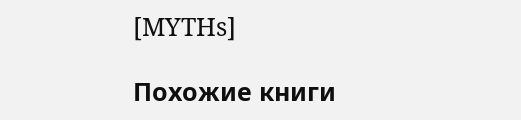[MYTHs]

Похожие книги